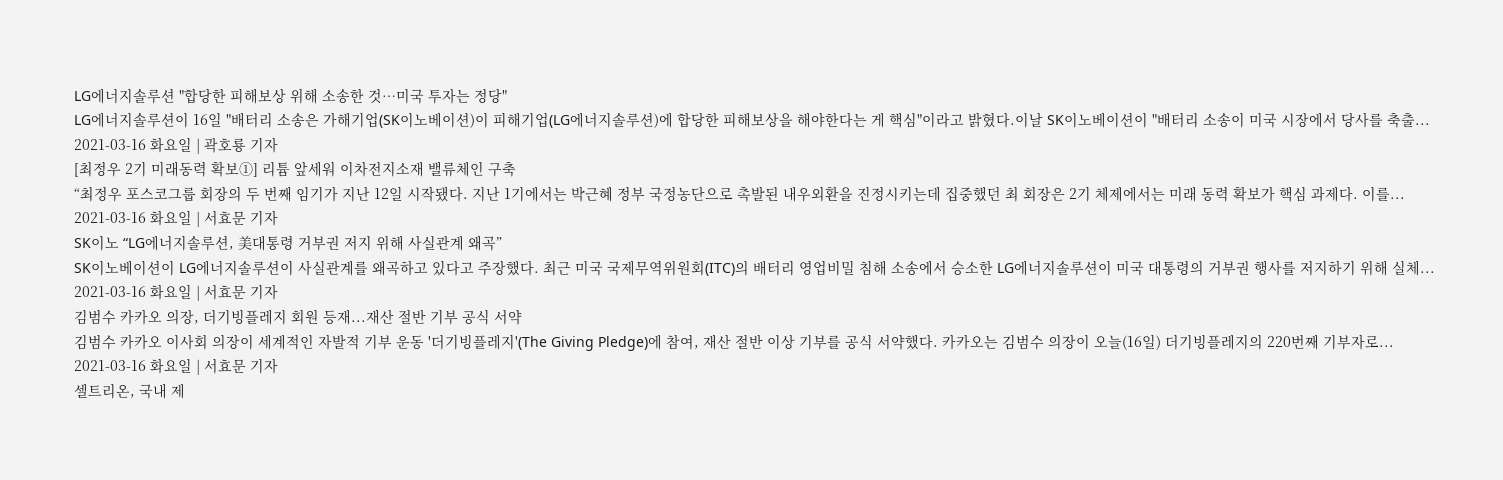LG에너지솔루션 "합당한 피해보상 위해 소송한 것…미국 투자는 정당"
LG에너지솔루션이 16일 "배터리 소송은 가해기업(SK이노베이션)이 피해기업(LG에너지솔루션)에 합당한 피해보상을 해야한다는 게 핵심"이라고 밝혔다.이날 SK이노베이션이 "배터리 소송이 미국 시장에서 당사를 축출...
2021-03-16 화요일 | 곽호룡 기자
[최정우 2기 미래동력 확보①] 리튬 앞세워 이차전지소재 밸류체인 구축
“최정우 포스코그룹 회장의 두 번째 임기가 지난 12일 시작됐다. 지난 1기에서는 박근혜 정부 국정농단으로 촉발된 내우외환을 진정시키는데 집중했던 최 회장은 2기 체제에서는 미래 동력 확보가 핵심 과제다. 이를...
2021-03-16 화요일 | 서효문 기자
SK이노 “LG에너지솔루션, 美대통령 거부권 저지 위해 사실관계 왜곡”
SK이노베이션이 LG에너지솔루션이 사실관계를 왜곡하고 있다고 주장했다. 최근 미국 국제무역위원회(ITC)의 배터리 영업비밀 침해 소송에서 승소한 LG에너지솔루션이 미국 대통령의 거부권 행사를 저지하기 위해 실체...
2021-03-16 화요일 | 서효문 기자
김범수 카카오 의장, 더기빙플레지 회원 등재...재산 절반 기부 공식 서약
김범수 카카오 이사회 의장이 세계적인 자발적 기부 운동 '더기빙플레지'(The Giving Pledge)에 참여, 재산 절반 이상 기부를 공식 서약했다. 카카오는 김범수 의장이 오늘(16일) 더기빙플레지의 220번째 기부자로...
2021-03-16 화요일 | 서효문 기자
셀트리온, 국내 제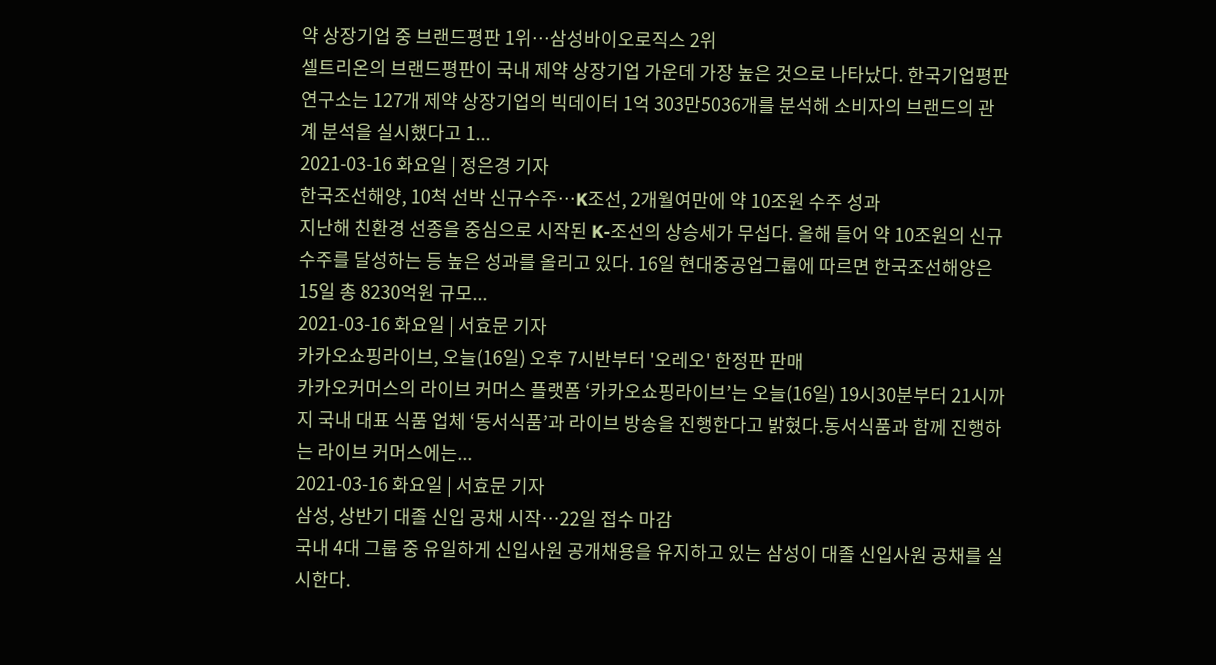약 상장기업 중 브랜드평판 1위…삼성바이오로직스 2위
셀트리온의 브랜드평판이 국내 제약 상장기업 가운데 가장 높은 것으로 나타났다. 한국기업평판연구소는 127개 제약 상장기업의 빅데이터 1억 303만5036개를 분석해 소비자의 브랜드의 관계 분석을 실시했다고 1...
2021-03-16 화요일 | 정은경 기자
한국조선해양, 10척 선박 신규수주…K조선, 2개월여만에 약 10조원 수주 성과
지난해 친환경 선종을 중심으로 시작된 K-조선의 상승세가 무섭다. 올해 들어 약 10조원의 신규 수주를 달성하는 등 높은 성과를 올리고 있다. 16일 현대중공업그룹에 따르면 한국조선해양은 15일 총 8230억원 규모...
2021-03-16 화요일 | 서효문 기자
카카오쇼핑라이브, 오늘(16일) 오후 7시반부터 '오레오' 한정판 판매
카카오커머스의 라이브 커머스 플랫폼 ‘카카오쇼핑라이브’는 오늘(16일) 19시30분부터 21시까지 국내 대표 식품 업체 ‘동서식품’과 라이브 방송을 진행한다고 밝혔다.동서식품과 함께 진행하는 라이브 커머스에는...
2021-03-16 화요일 | 서효문 기자
삼성, 상반기 대졸 신입 공채 시작…22일 접수 마감
국내 4대 그룹 중 유일하게 신입사원 공개채용을 유지하고 있는 삼성이 대졸 신입사원 공채를 실시한다.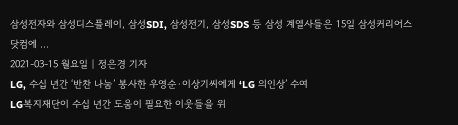삼성전자와 삼성디스플레이, 삼성SDI, 삼성전기, 삼성SDS 등 삼성 계열사들은 15일 삼성커리어스닷컴에 ...
2021-03-15 월요일 | 정은경 기자
LG, 수십 년간 ‘반찬 나눔’ 봉사한 우영순·이상기씨에게 ‘LG 의인상’ 수여
LG복지재단이 수십 년간 도움이 필요한 이웃들을 위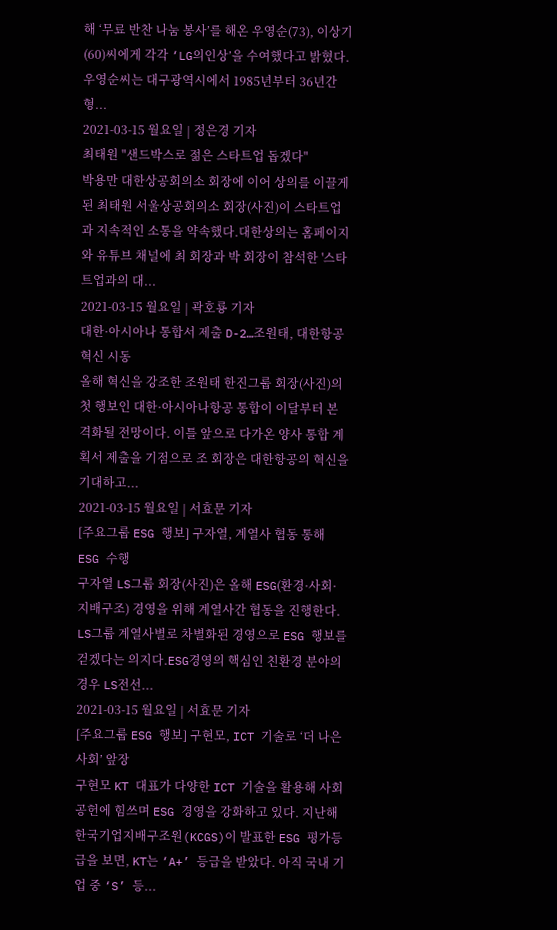해 ‘무료 반찬 나눔 봉사’를 해온 우영순(73), 이상기(60)씨에게 각각 ‘LG의인상’을 수여했다고 밝혔다. 우영순씨는 대구광역시에서 1985년부터 36년간 형...
2021-03-15 월요일 | 정은경 기자
최태원 "샌드박스로 젊은 스타트업 돕겠다"
박용만 대한상공회의소 회장에 이어 상의를 이끌게 된 최태원 서울상공회의소 회장(사진)이 스타트업과 지속적인 소통을 약속했다.대한상의는 홈페이지와 유튜브 채널에 최 회장과 박 회장이 참석한 '스타트업과의 대...
2021-03-15 월요일 | 곽호룡 기자
대한·아시아나 통합서 제출 D-2…조원태, 대한항공 혁신 시동
올해 혁신을 강조한 조원태 한진그룹 회장(사진)의 첫 행보인 대한·아시아나항공 통합이 이달부터 본격화될 전망이다. 이틀 앞으로 다가온 양사 통합 계획서 제출을 기점으로 조 회장은 대한항공의 혁신을 기대하고...
2021-03-15 월요일 | 서효문 기자
[주요그룹 ESG 행보] 구자열, 계열사 협동 통해 ESG 수행
구자열 LS그룹 회장(사진)은 올해 ESG(환경·사회·지배구조) 경영을 위해 계열사간 협동을 진행한다. LS그룹 계열사별로 차별화된 경영으로 ESG 행보를 걷겠다는 의지다.ESG경영의 핵심인 친환경 분야의 경우 LS전선...
2021-03-15 월요일 | 서효문 기자
[주요그룹 ESG 행보] 구현모, ICT 기술로 ‘더 나은 사회’ 앞장
구현모 KT 대표가 다양한 ICT 기술을 활용해 사회공헌에 힘쓰며 ESG 경영을 강화하고 있다. 지난해 한국기업지배구조원(KCGS)이 발표한 ESG 평가등급을 보면, KT는 ‘A+’ 등급을 받았다. 아직 국내 기업 중 ‘S’ 등...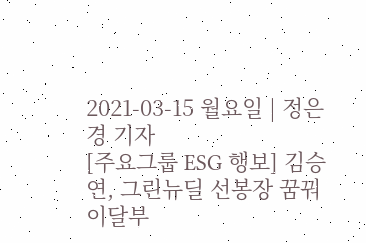2021-03-15 월요일 | 정은경 기자
[주요그룹 ESG 행보] 김승연, 그린뉴딜 선봉장 꿈꿔
이달부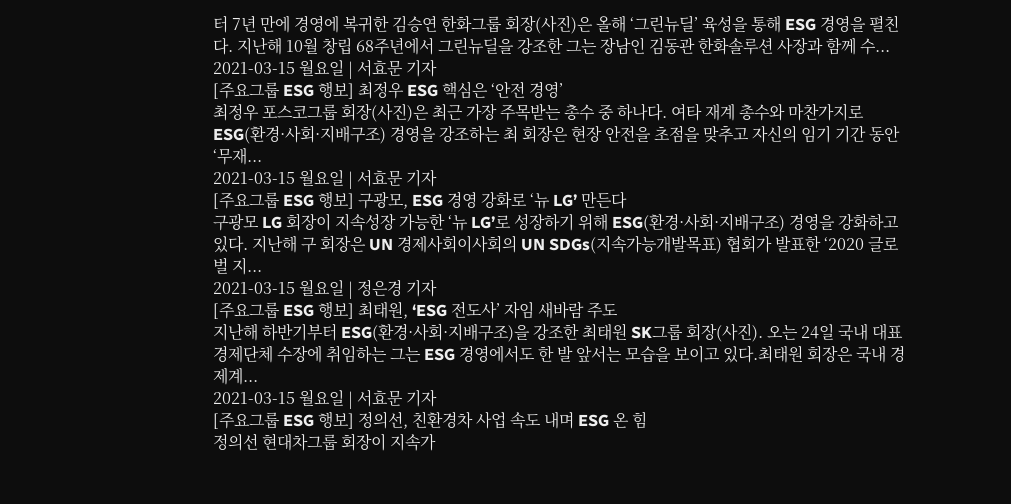터 7년 만에 경영에 복귀한 김승연 한화그룹 회장(사진)은 올해 ‘그린뉴딜’ 육성을 통해 ESG 경영을 펼친다. 지난해 10월 창립 68주년에서 그린뉴딜을 강조한 그는 장남인 김동관 한화솔루션 사장과 함께 수...
2021-03-15 월요일 | 서효문 기자
[주요그룹 ESG 행보] 최정우 ESG 핵심은 ‘안전 경영’
최정우 포스코그룹 회장(사진)은 최근 가장 주목받는 총수 중 하나다. 여타 재계 총수와 마찬가지로 ESG(환경·사회·지배구조) 경영을 강조하는 최 회장은 현장 안전을 초점을 맞추고 자신의 임기 기간 동안 ‘무재...
2021-03-15 월요일 | 서효문 기자
[주요그룹 ESG 행보] 구광모, ESG 경영 강화로 ‘뉴 LG’ 만든다
구광모 LG 회장이 지속성장 가능한 ‘뉴 LG’로 성장하기 위해 ESG(환경·사회·지배구조) 경영을 강화하고 있다. 지난해 구 회장은 UN 경제사회이사회의 UN SDGs(지속가능개발목표) 협회가 발표한 ‘2020 글로벌 지...
2021-03-15 월요일 | 정은경 기자
[주요그룹 ESG 행보] 최태원, ‘ESG 전도사’ 자임 새바람 주도
지난해 하반기부터 ESG(환경·사회·지배구조)을 강조한 최태원 SK그룹 회장(사진). 오는 24일 국내 대표 경제단체 수장에 취임하는 그는 ESG 경영에서도 한 발 앞서는 모습을 보이고 있다.최태원 회장은 국내 경제계...
2021-03-15 월요일 | 서효문 기자
[주요그룹 ESG 행보] 정의선, 친환경차 사업 속도 내며 ESG 온 힘
정의선 현대차그룹 회장이 지속가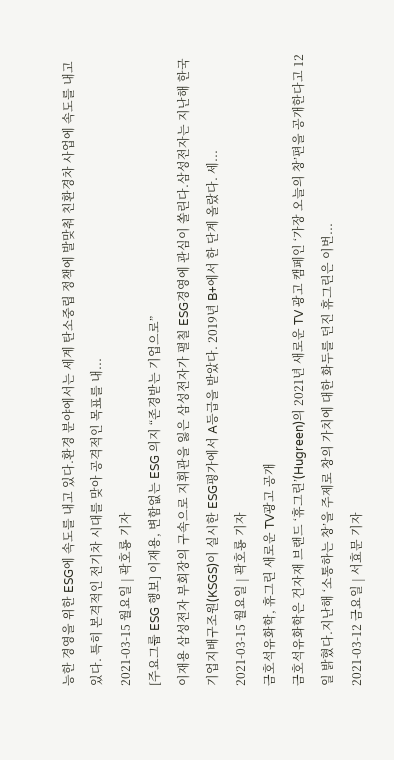능한 경영을 위한 ESG에 속도를 내고 있다.환경 분야에서는 세계 탄소중립 정책에 발맞춰 친환경차 사업에 속도를 내고 있다. 특히 본격적인 전기차 시대를 맞아 공격적인 목표를 내...
2021-03-15 월요일 | 곽호룡 기자
[주요그룹 ESG 행보] 이재용, 변함없는 ESG 의지 “존경받는 기업으로”
이재용 삼성전자 부회장의 구속으로 지휘관을 잃은 삼성전자가 펼칠 ESG경영에 관심이 쏠린다.삼성전자는 지난해 한국기업지배구조원(KSGS)이 실시한 ESG평가에서 A등급을 받았다. 2019년 B+에서 한 단계 올랐다. 세...
2021-03-15 월요일 | 곽호룡 기자
금호석유화학, 휴그린 새로운 TV광고 공개
금호석유화학은 건자재 브랜드 ‘휴그린’(Hugreen)의 2021년 새로운 TV 광고 캠페인 ‘가장 오늘의 창’편을 공개한다고 12일 밝혔다.지난해 ‘소통하는 창’을 주제로 창의 가치에 대한 화두를 던진 휴그린은 이번...
2021-03-12 금요일 | 서효문 기자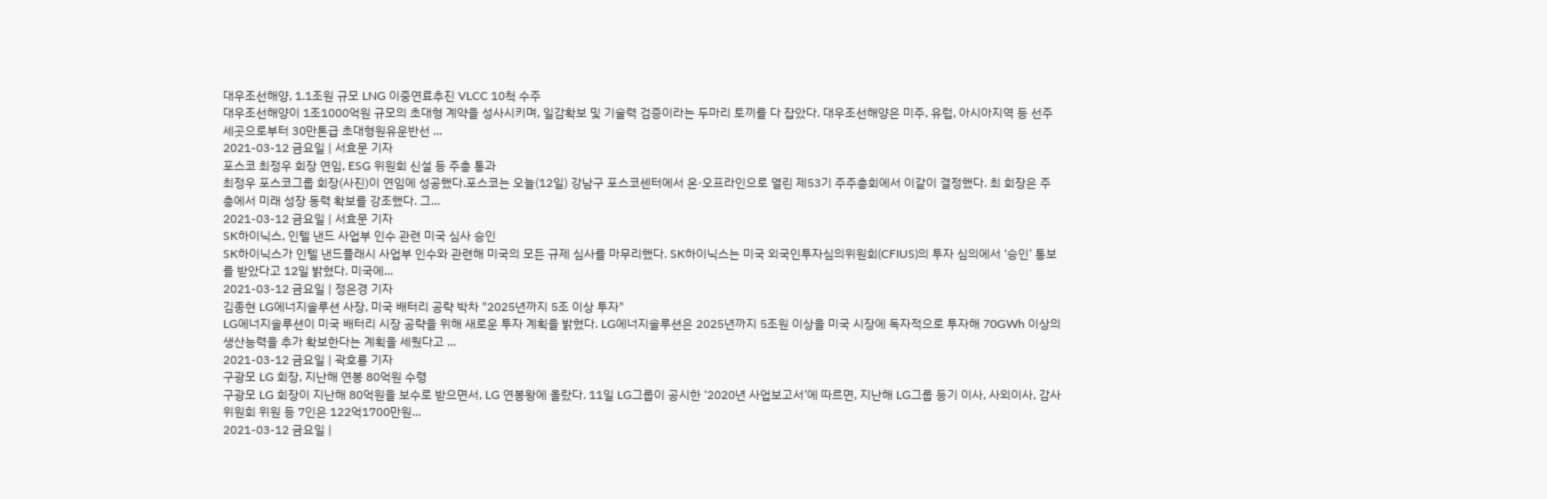대우조선해양, 1.1조원 규모 LNG 이중연료추진 VLCC 10척 수주
대우조선해양이 1조1000억원 규모의 초대형 계약을 성사시키며, 일감확보 및 기술력 검증이라는 두마리 토끼를 다 잡았다. 대우조선해양은 미주, 유럽, 아시아지역 등 선주 세곳으로부터 30만톤급 초대형원유운반선 ...
2021-03-12 금요일 | 서효문 기자
포스코 최정우 회장 연임, ESG 위원회 신설 등 주총 통과
최정우 포스코그룹 회장(사진)이 연임에 성공했다.포스코는 오늘(12일) 강남구 포스코센터에서 온·오프라인으로 열린 제53기 주주총회에서 이같이 결정했다. 최 회장은 주총에서 미래 성장 동력 확보를 강조했다. 그...
2021-03-12 금요일 | 서효문 기자
SK하이닉스, 인텔 낸드 사업부 인수 관련 미국 심사 승인
SK하이닉스가 인텔 낸드플래시 사업부 인수와 관련해 미국의 모든 규제 심사를 마무리했다. SK하이닉스는 미국 외국인투자심의위원회(CFIUS)의 투자 심의에서 ‘승인’ 통보를 받았다고 12일 밝혔다. 미국에...
2021-03-12 금요일 | 정은경 기자
김종현 LG에너지솔루션 사장, 미국 배터리 공략 박차 "2025년까지 5조 이상 투자"
LG에너지솔루션이 미국 배터리 시장 공략을 위해 새로운 투자 계획을 밝혔다. LG에너지솔루션은 2025년까지 5조원 이상을 미국 시장에 독자적으로 투자해 70GWh 이상의 생산능력을 추가 확보한다는 계획을 세웠다고 ...
2021-03-12 금요일 | 곽호룡 기자
구광모 LG 회장, 지난해 연봉 80억원 수령
구광모 LG 회장이 지난해 80억원을 보수로 받으면서, LG 연봉왕에 올랐다. 11일 LG그룹이 공시한 ‘2020년 사업보고서’에 따르면, 지난해 LG그룹 등기 이사, 사외이사, 감사위원회 위원 등 7인은 122억1700만원...
2021-03-12 금요일 |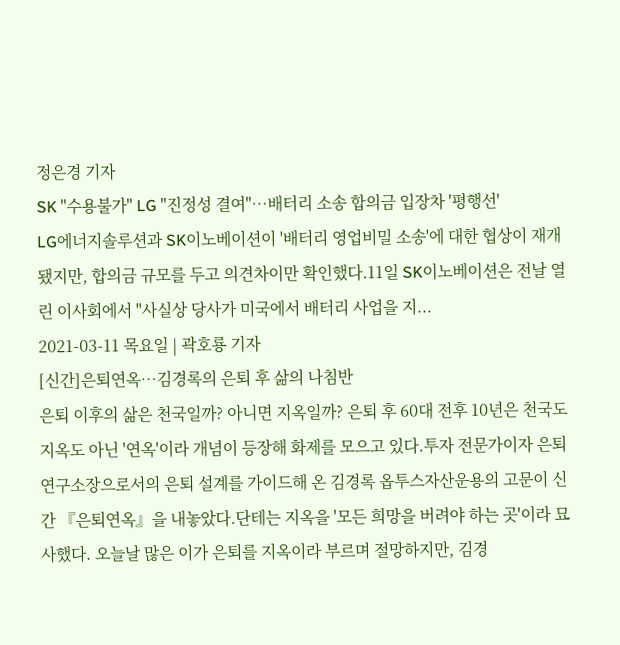정은경 기자
SK "수용불가" LG "진정성 결여"…배터리 소송 합의금 입장차 '평행선'
LG에너지솔루션과 SK이노베이션이 '배터리 영업비밀 소송'에 대한 협상이 재개됐지만, 합의금 규모를 두고 의견차이만 확인했다.11일 SK이노베이션은 전날 열린 이사회에서 "사실상 당사가 미국에서 배터리 사업을 지...
2021-03-11 목요일 | 곽호룡 기자
[신간]은퇴연옥…김경록의 은퇴 후 삶의 나침반
은퇴 이후의 삶은 천국일까? 아니면 지옥일까? 은퇴 후 60대 전후 10년은 천국도 지옥도 아닌 '연옥'이라 개념이 등장해 화제를 모으고 있다.투자 전문가이자 은퇴연구소장으로서의 은퇴 설계를 가이드해 온 김경록 옵투스자산운용의 고문이 신간 『은퇴연옥』을 내놓았다.단테는 지옥을 '모든 희망을 버려야 하는 곳'이라 묘사했다. 오늘날 많은 이가 은퇴를 지옥이라 부르며 절망하지만, 김경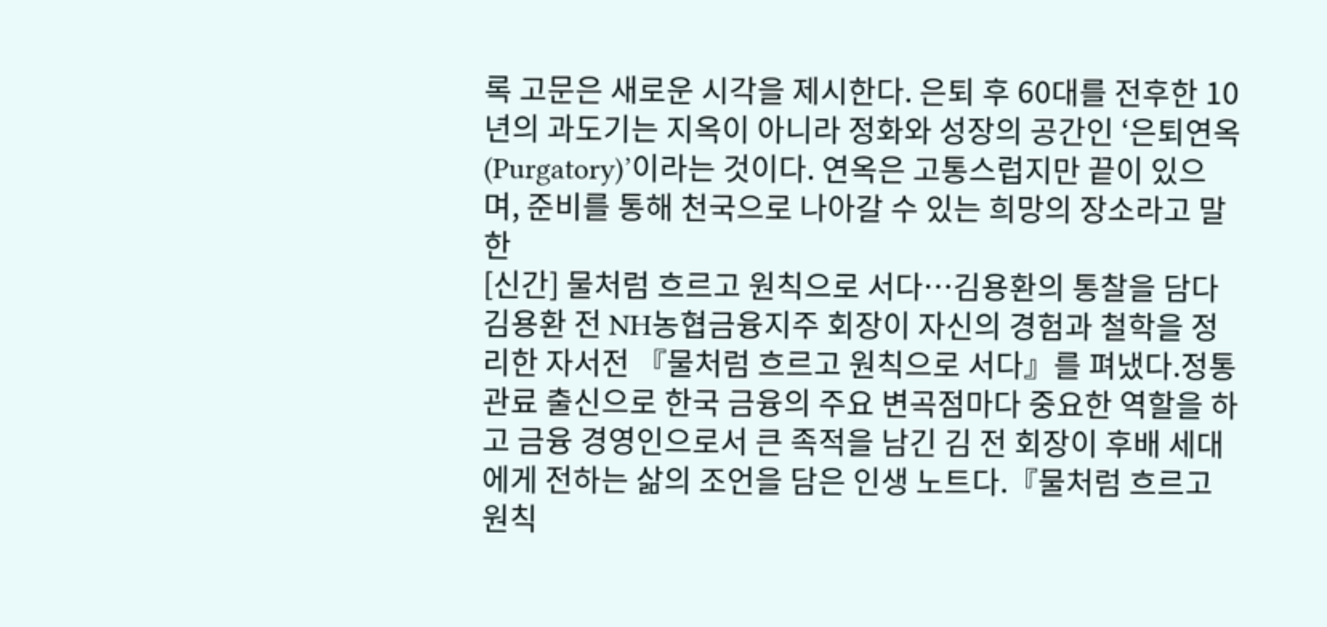록 고문은 새로운 시각을 제시한다. 은퇴 후 60대를 전후한 10년의 과도기는 지옥이 아니라 정화와 성장의 공간인 ‘은퇴연옥(Purgatory)’이라는 것이다. 연옥은 고통스럽지만 끝이 있으며, 준비를 통해 천국으로 나아갈 수 있는 희망의 장소라고 말한
[신간] 물처럼 흐르고 원칙으로 서다…김용환의 통찰을 담다
김용환 전 NH농협금융지주 회장이 자신의 경험과 철학을 정리한 자서전 『물처럼 흐르고 원칙으로 서다』를 펴냈다.정통 관료 출신으로 한국 금융의 주요 변곡점마다 중요한 역할을 하고 금융 경영인으로서 큰 족적을 남긴 김 전 회장이 후배 세대에게 전하는 삶의 조언을 담은 인생 노트다.『물처럼 흐르고 원칙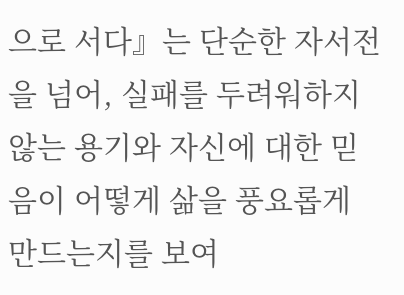으로 서다』는 단순한 자서전을 넘어, 실패를 두려워하지 않는 용기와 자신에 대한 믿음이 어떻게 삶을 풍요롭게 만드는지를 보여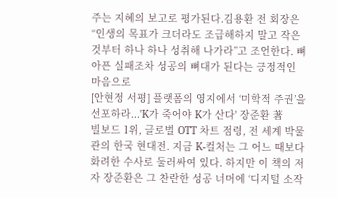주는 지혜의 보고로 평가된다.김용환 전 회장은 “인생의 목표가 크더라도 조급해하지 말고 작은 것부터 하나 하나 성취해 나가라”고 조언한다. 뼈아픈 실패조차 성공의 뼈대가 된다는 긍정적인 마음으로
[안현정 서평] 플랫폼의 영지에서 ‘미학적 주권’을 선포하라...'K가 죽어야 K가 산다' 장준환 著
빌보드 1위, 글로벌 OTT 차트 점령, 전 세계 박물관의 한국 현대전. 지금 K-컬처는 그 어느 때보다 화려한 수사로 둘러싸여 있다. 하지만 이 책의 저자 장준환은 그 찬란한 성공 너머에 ‘디지털 소작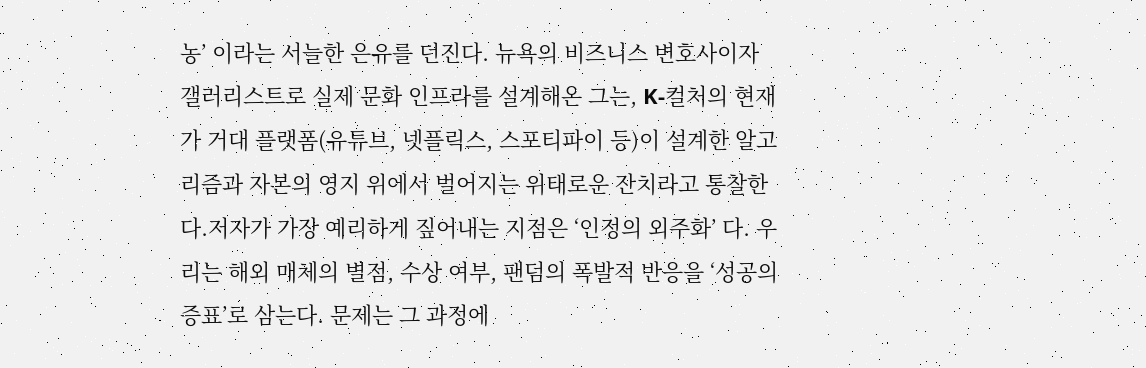농’ 이라는 서늘한 은유를 던진다. 뉴욕의 비즈니스 변호사이자 갤러리스트로 실제 문화 인프라를 설계해온 그는, K-컬처의 현재가 거대 플랫폼(유튜브, 넷플릭스, 스포티파이 등)이 설계한 알고리즘과 자본의 영지 위에서 벌어지는 위태로운 잔치라고 통찰한다.저자가 가장 예리하게 짚어내는 지점은 ‘인정의 외주화’ 다. 우리는 해외 매체의 별점, 수상 여부, 팬덤의 폭발적 반응을 ‘성공의 증표’로 삼는다. 문제는 그 과정에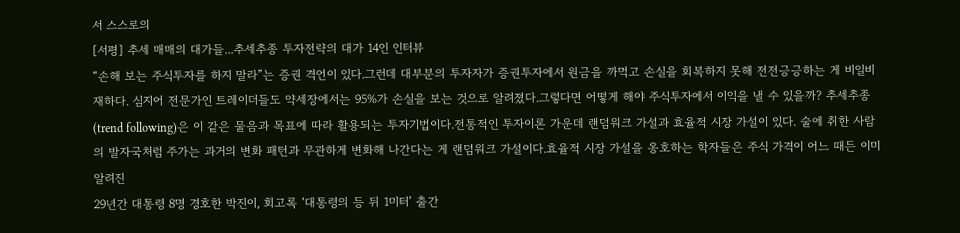서 스스로의
[서평] 추세 매매의 대가들...추세추종 투자전략의 대가 14인 인터뷰
“손해 보는 주식투자를 하지 말라”는 증권 격언이 있다.그런데 대부분의 투자자가 증권투자에서 원금을 까먹고 손실을 회복하지 못해 전전긍긍하는 게 비일비재하다. 심지어 전문가인 트레이더들도 약세장에서는 95%가 손실을 보는 것으로 알려졌다.그렇다면 어떻게 해야 주식투자에서 이익을 낼 수 있을까? 추세추종(trend following)은 이 같은 물음과 목표에 따라 활용되는 투자기법이다.전통적인 투자이론 가운데 랜덤워크 가설과 효율적 시장 가설이 있다. 술에 취한 사람의 발자국처럼 주가는 과거의 변화 패턴과 무관하게 변화해 나간다는 게 랜덤워크 가설이다.효율적 시장 가설을 옹호하는 학자들은 주식 가격이 어느 때든 이미 알려진
29년간 대통령 8명 경호한 박진이, 회고록 ‘대통령의 등 뒤 1미터’ 출간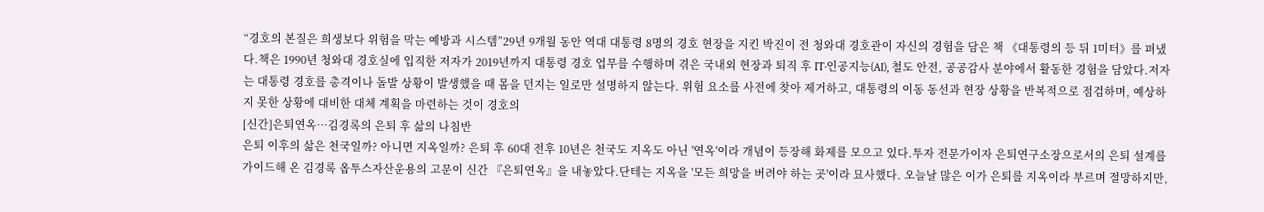“경호의 본질은 희생보다 위험을 막는 예방과 시스템”29년 9개월 동안 역대 대통령 8명의 경호 현장을 지킨 박진이 전 청와대 경호관이 자신의 경험을 담은 책 《대통령의 등 뒤 1미터》를 펴냈다.책은 1990년 청와대 경호실에 입직한 저자가 2019년까지 대통령 경호 업무를 수행하며 겪은 국내외 현장과 퇴직 후 IT·인공지능(AI), 철도 안전, 공공감사 분야에서 활동한 경험을 담았다.저자는 대통령 경호를 총격이나 돌발 상황이 발생했을 때 몸을 던지는 일로만 설명하지 않는다. 위험 요소를 사전에 찾아 제거하고, 대통령의 이동 동선과 현장 상황을 반복적으로 점검하며, 예상하지 못한 상황에 대비한 대체 계획을 마련하는 것이 경호의
[신간]은퇴연옥…김경록의 은퇴 후 삶의 나침반
은퇴 이후의 삶은 천국일까? 아니면 지옥일까? 은퇴 후 60대 전후 10년은 천국도 지옥도 아닌 '연옥'이라 개념이 등장해 화제를 모으고 있다.투자 전문가이자 은퇴연구소장으로서의 은퇴 설계를 가이드해 온 김경록 옵투스자산운용의 고문이 신간 『은퇴연옥』을 내놓았다.단테는 지옥을 '모든 희망을 버려야 하는 곳'이라 묘사했다. 오늘날 많은 이가 은퇴를 지옥이라 부르며 절망하지만,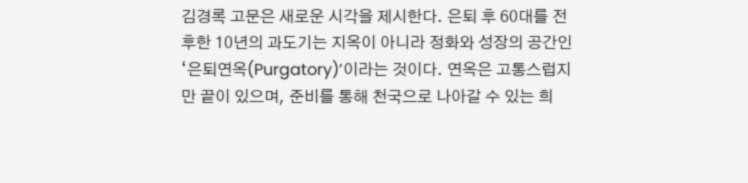김경록 고문은 새로운 시각을 제시한다. 은퇴 후 60대를 전후한 10년의 과도기는 지옥이 아니라 정화와 성장의 공간인 ‘은퇴연옥(Purgatory)’이라는 것이다. 연옥은 고통스럽지만 끝이 있으며, 준비를 통해 천국으로 나아갈 수 있는 희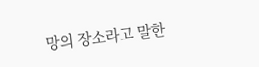망의 장소라고 말한